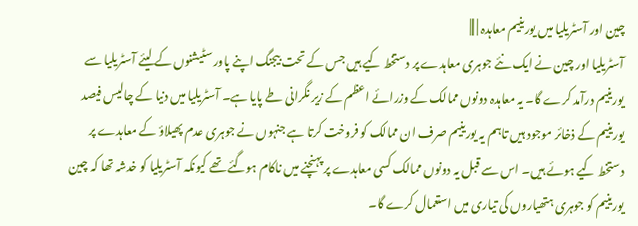چین اور آسٹریلیا میں یورینیم معاہدہ | |||
آسٹریلیا اور چین نے ایک نئے جوہری معاہدے پر دستخط کیے ہیں جس کے تحت بیجنگ اپنے پاور سٹیشنوں کے لیئے آسٹریلیا سے یورینیم درآمد کرے گا۔ یہ معاہدہ دونوں ممالک کے وزرائے اعظم کے زیر نگرانی طے پایا ہے۔ آسٹریلیا میں دنیا کے چالیس فیصد یورینیم کے ذخائر موجود ہیں تاہم یہ یورینیم صرف ان ممالک کو فروخت کرتا ہے جنہوں نے جوہری عدم پھیلاؤ کے معاہدے پر دستخط کیے ہوئے ہیں۔ اس سے قبل یہ دونوں ممالک کسی معاہدے پر پہنچنے میں ناکام ہوگئے تھے کیونکہ آسٹریلیا کو خدشہ تھا کہ چین یورینیم کو جوہری ہتھیاروں کی تیاری میں استعمال کرے گا۔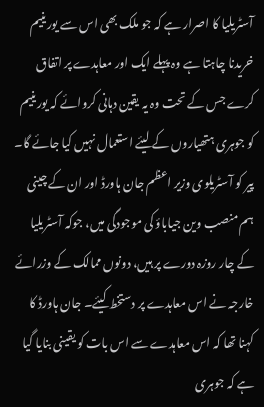آسٹریلیا کا اصرار ہے کہ جو ملک بھی اس سے یورینیم خریدنا چاہتا ہے وہ پہلے ایک اور معاہدے پر اتفاق کرے جس کے تحت وہ یہ یقین دہانی کروائے کہ یورینیم کو جوہری ہتھیاروں کے لیئے استعمال نہیں کیا جائے گا۔
پیر کو آسٹریلوی وزیر اعظم جان ہاورڈ اور ان کے چینی ہم منصب وین جیاباؤ کی موجودگی میں، جوکہ آسٹریلیا کے چار روزہ دورے پر ہیں، دونوں ممالک کے وزرائے خارجہ نے اس معاہدے پر دستخط کیئے۔ جان ہاورڈ کا کہنا تھا کہ اس معاہدے سے اس بات کو یقینی بنایا گیا ہے کہ جوہری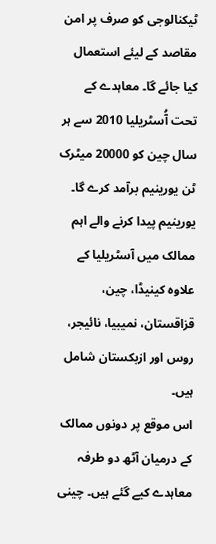ٹیکنالوجی کو صرف پر امن مقاصد کے لیئے استعمال کیا جائے گا۔ معاہدے کے تحت آُسٹریلیا 2010 سے ہر سال چین کو 20000 میٹرک ٹن یورینیم برآمد کرے گا۔ یورینیم پیدا کرنے والے اہم ممالک میں آسٹریلیا کے علاوہ کینیڈا، چین، قزاقستان، نمیبیا، نائیجر، روس اور ازبکستان شامل ہیں۔
اس موقع پر دونوں ممالک کے درمیان آٹھ دو طرفہ معاہدے کیے گئے ہیں۔ چینی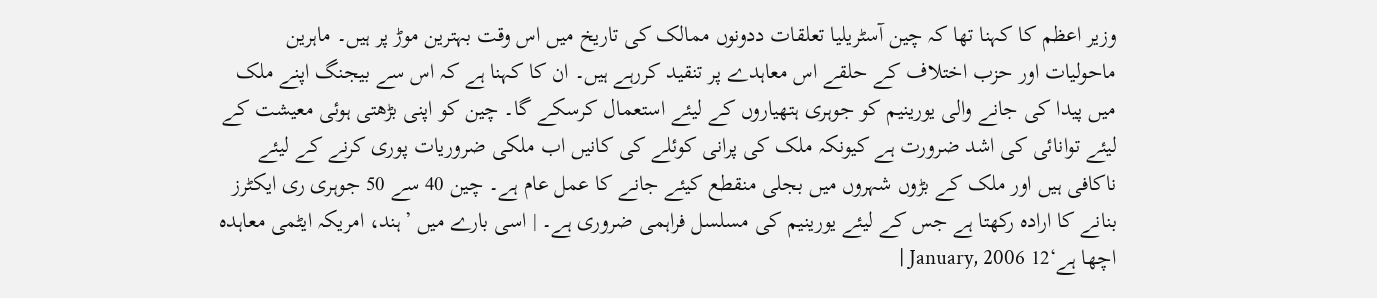وزیر اعظم کا کہنا تھا کہ چین آسٹریلیا تعلقات ددونوں ممالک کی تاریخ میں اس وقت بہترین موڑ پر ہیں۔ ماہرین ماحولیات اور حزب اختلاف کے حلقے اس معاہدے پر تنقید کررہے ہیں۔ ان کا کہنا ہے کہ اس سے بیجنگ اپنے ملک میں پیدا کی جانے والی یورینیم کو جوہری ہتھیاروں کے لیئے استعمال کرسکے گا۔ چین کو اپنی بڑھتی ہوئی معیشت کے لیئے توانائی کی اشد ضرورت ہے کیونکہ ملک کی پرانی کوئلے کی کانیں اب ملکی ضروریات پوری کرنے کے لیئے ناکافی ہیں اور ملک کے بڑوں شہروں میں بجلی منقطع کیئے جانے کا عمل عام ہے۔ چین 40 سے 50 جوہری ری ایکٹرز بنانے کا ارادہ رکھتا ہے جس کے لیئے یورینیم کی مسلسل فراہمی ضروری ہے۔ | اسی بارے میں ’ہند، امریکہ ایٹمی معاہدہ اچھا ہے‘12 January, 2006 |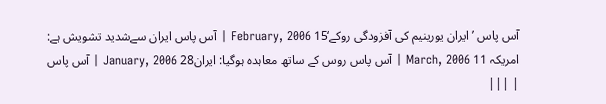آس پاس ’ایران یورینیم کی آفزودگی روکے‘15 February, 2006 | آس پاس ایران سےشدید تشویش ہے: امریکہ 11 March, 2006 | آس پاس روس کے ساتھ معاہدہ ہوگیا: ایران28 January, 2006 | آس پاس | |||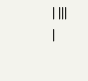| |||
|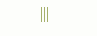|||